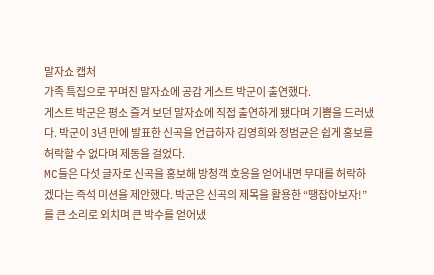말자쇼 캡처
가족 특집으로 꾸며진 말자쇼에 공감 게스트 박군이 출연했다.
게스트 박군은 평소 즐겨 보던 말자쇼에 직접 출연하게 됐다며 기쁨을 드러냈다. 박군이 3년 만에 발표한 신곡을 언급하자 김영희와 정범균은 쉽게 홍보를 허락할 수 없다며 제동을 걸었다.
MC들은 다섯 글자로 신곡을 홍보해 방청객 호응을 얻어내면 무대를 허락하겠다는 즉석 미션을 제안했다. 박군은 신곡의 제목을 활용한 “땡잡아보자!”를 큰 소리로 외치며 큰 박수를 얻어냈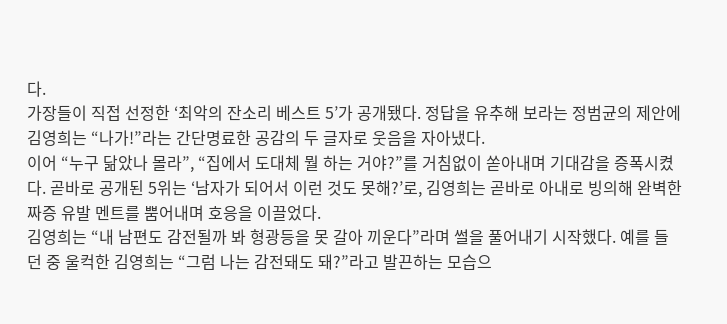다.
가장들이 직접 선정한 ‘최악의 잔소리 베스트 5’가 공개됐다. 정답을 유추해 보라는 정범균의 제안에 김영희는 “나가!”라는 간단명료한 공감의 두 글자로 웃음을 자아냈다.
이어 “누구 닮았나 몰라”, “집에서 도대체 뭘 하는 거야?”를 거침없이 쏟아내며 기대감을 증폭시켰다. 곧바로 공개된 5위는 ‘남자가 되어서 이런 것도 못해?’로, 김영희는 곧바로 아내로 빙의해 완벽한 짜증 유발 멘트를 뿜어내며 호응을 이끌었다.
김영희는 “내 남편도 감전될까 봐 형광등을 못 갈아 끼운다”라며 썰을 풀어내기 시작했다. 예를 들던 중 울컥한 김영희는 “그럼 나는 감전돼도 돼?”라고 발끈하는 모습으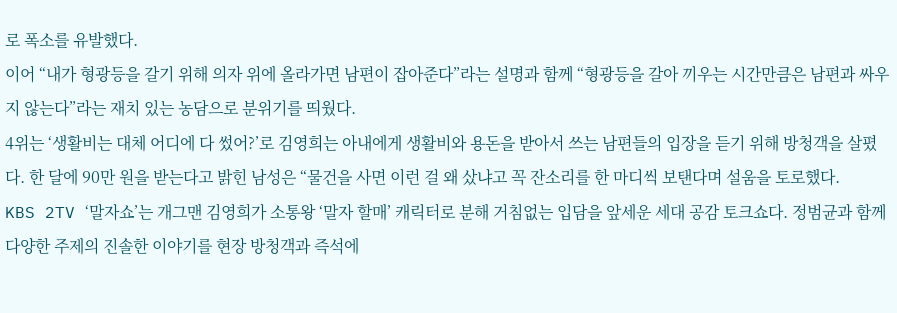로 폭소를 유발했다.
이어 “내가 형광등을 갈기 위해 의자 위에 올라가면 남편이 잡아준다”라는 설명과 함께 “형광등을 갈아 끼우는 시간만큼은 남편과 싸우지 않는다”라는 재치 있는 농담으로 분위기를 띄웠다.
4위는 ‘생활비는 대체 어디에 다 썼어?’로 김영희는 아내에게 생활비와 용돈을 받아서 쓰는 남편들의 입장을 듣기 위해 방청객을 살폈다. 한 달에 90만 원을 받는다고 밝힌 남성은 “물건을 사면 이런 걸 왜 샀냐고 꼭 잔소리를 한 마디씩 보탠다며 설움을 토로했다.
KBS 2TV ‘말자쇼’는 개그맨 김영희가 소통왕 ‘말자 할매’ 캐릭터로 분해 거침없는 입담을 앞세운 세대 공감 토크쇼다. 정범균과 함께 다양한 주제의 진솔한 이야기를 현장 방청객과 즉석에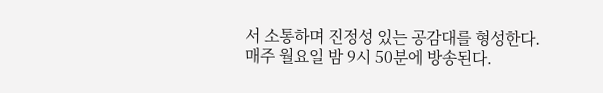서 소통하며 진정성 있는 공감대를 형성한다.
매주 월요일 밤 9시 50분에 방송된다.